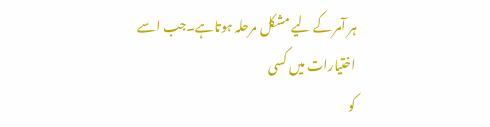ہر آمر کے لیے مشکل مرحلہ ہوتاہے۔جب اسے اختیارات میں کسی
کو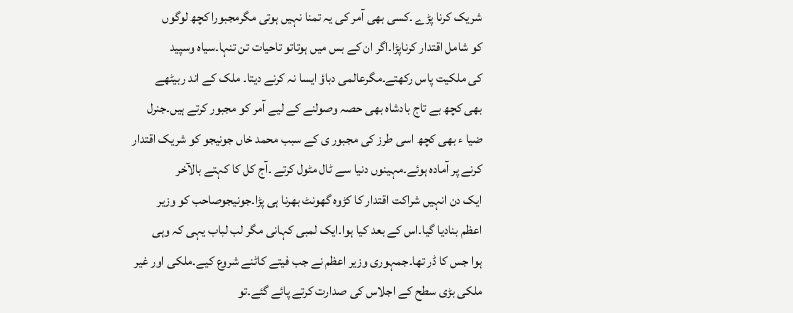شریک کرنا پڑے ۔کسی بھی آمر کی یہ تمنا نہیں ہوتی مگرمجبورا کچھ لوگوں
کو شامل اقتدار کرناپڑا۔اگر ان کے بس میں ہوتاتو تاحیات تن تنہا۔سیاہ وسپید
کی ملکیت پاس رکھتے۔مگرعالمی دباؤ ایسا نہ کرنے دیتا۔ ملک کے اند ربیٹھے
بھی کچھ بے تاج بادشاہ بھی حصہ وصولنے کے لیے آمر کو مجبور کرتے ہیں۔جنرل
ضیا ء بھی کچھ اسی طرز کی مجبور ی کے سبب محمد خاں جونیجو کو شریک اقتدار
کرنے پر آمادہ ہوئے۔مہینوں دنیا سے ٹال مٹول کرتے ۔آج کل کا کہتے بالآخر
ایک دن انہیں شراکت اقتدار کا کڑوہ گھونٹ بھرنا ہی پڑا۔جونیجوصاحب کو وزیر
اعظم بنادیا گیا۔اس کے بعد کیا ہوا۔ایک لمبی کہانی مگر لب لباب یہی کہ وہی
ہوا جس کا ڈر تھا۔جمہوری وزیر اعظم نے جب فیتے کاٹنے شروع کیے۔ملکی اور غیر
ملکی بڑی سطح کے اجلاس کی صدارت کرتے پائے گئے۔تو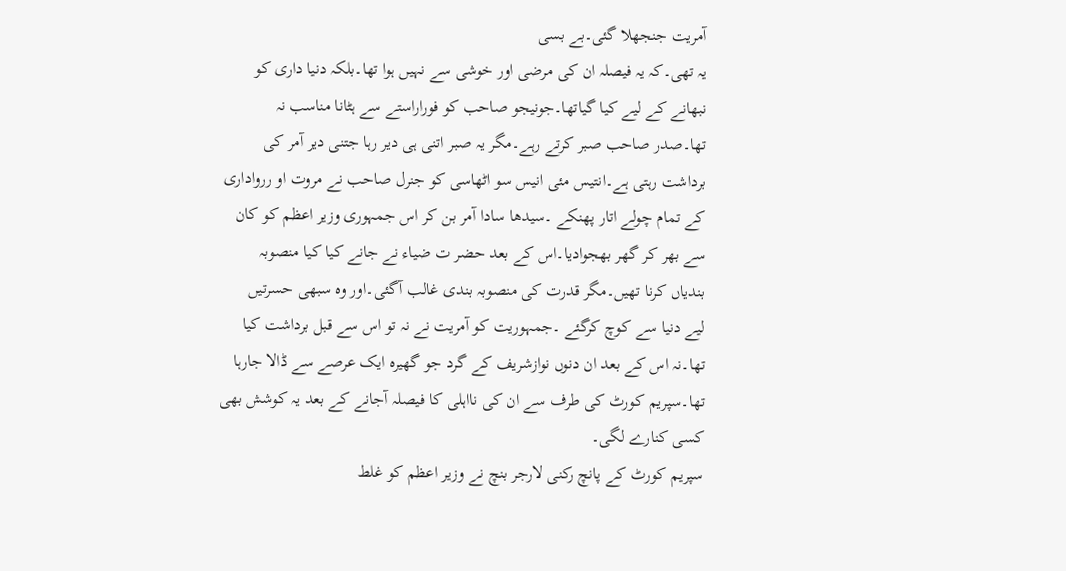آمریت جنجھلا گئی۔بے بسی
یہ تھی۔کہ یہ فیصلہ ان کی مرضی اور خوشی سے نہیں ہوا تھا۔بلکہ دنیا داری کو
نبھانے کے لیے کیا گیاتھا۔جونیجو صاحب کو فوراراستے سے ہٹانا مناسب نہ
تھا۔صدر صاحب صبر کرتے رہے۔مگر یہ صبر اتنی ہی دیر رہا جتنی دیر آمر کی
برداشت رہتی ہے۔انتیس مئی انیس سو اٹھاسی کو جنرل صاحب نے مروت او ررواداری
کے تمام چولے اتار پھنکے ۔سیدھا سادا آمر بن کر اس جمہوری وزیر اعظم کو کان
سے بھر کر گھر بھجوادیا۔اس کے بعد حضر ت ضیاء نے جانے کیا کیا منصوبہ
بندیاں کرنا تھیں۔مگر قدرت کی منصوبہ بندی غالب آگئی۔اور وہ سبھی حسرتیں
لیے دنیا سے کوچ کرگئے ۔جمہوریت کو آمریت نے نہ تو اس سے قبل برداشت کیا
تھا۔نہ اس کے بعد ان دنوں نوازشریف کے گرد جو گھیرہ ایک عرصے سے ڈالا جارہا
تھا۔سپریم کورٹ کی طرف سے ان کی نااہلی کا فیصلہ آجانے کے بعد یہ کوشش بھی
کسی کنارے لگی۔
سپریم کورٹ کے پانچ رکنی لارجر بنچ نے وزیر اعظم کو غلط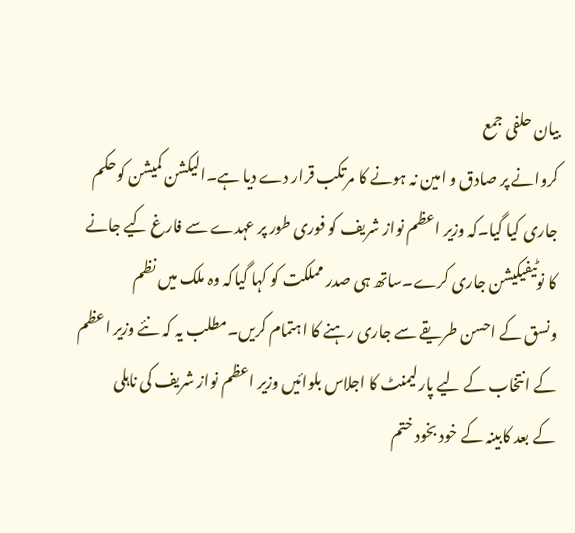بیان حلفی جمع
کروانے پر صادق و امین نہ ہونے کا مرتکب قرار دے دیا ہے۔الیکشن کمیشن کوحکم
جاری کیا گیا۔کہ وزیر اعظم نواز شریف کو فوری طور پر عہدے سے فارغ کیے جانے
کا نوٹیفیکیشن جاری کرے۔ساتھ ہی صدر مملکت کو کہا گیاکہ وہ ملک میں نظم
ونسق کے احسن طریقے سے جاری رہنے کا اہتمام کریں۔مطلب یہ کہ نئے وزیر اعظم
کے انتخاب کے لیے پارلیمنٹ کا اجلاس بلوائیں وزیر اعظم نواز شریف کی ناہلی
کے بعد کابینہ کے خود بخود ختم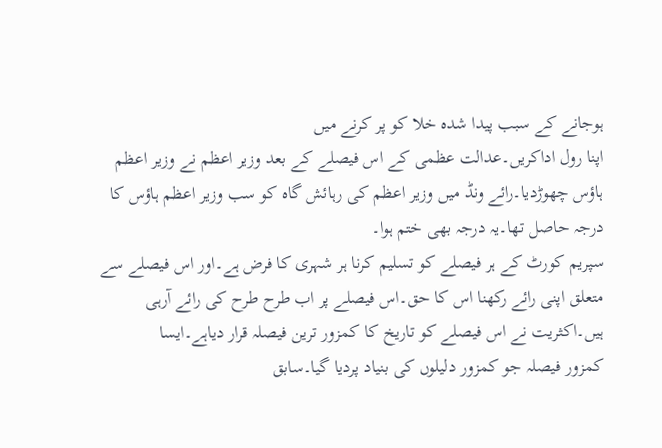ہوجانے کے سبب پیدا شدہ خلا کو پر کرنے میں
اپنا رول اداکریں۔عدالت عظمی کے اس فیصلے کے بعد وزیر اعظم نے وزیر اعظم
ہاؤس چھوڑدیا۔رائے ونڈ میں وزیر اعظم کی رہائش گاہ کو سب وزیر اعظم ہاؤس کا
درجہ حاصل تھا۔یہ درجہ بھی ختم ہوا۔
سپریم کورٹ کے ہر فیصلے کو تسلیم کرنا ہر شہری کا فرض ہے۔اور اس فیصلے سے
متعلق اپنی رائے رکھنا اس کا حق۔اس فیصلے پر اب طرح طرح کی رائے آرہی
ہیں۔اکثریت نے اس فیصلے کو تاریخ کا کمزور ترین فیصلہ قرار دیاہے۔ایسا
کمزور فیصلہ جو کمزور دلیلوں کی بنیاد پردیا گیا۔سابق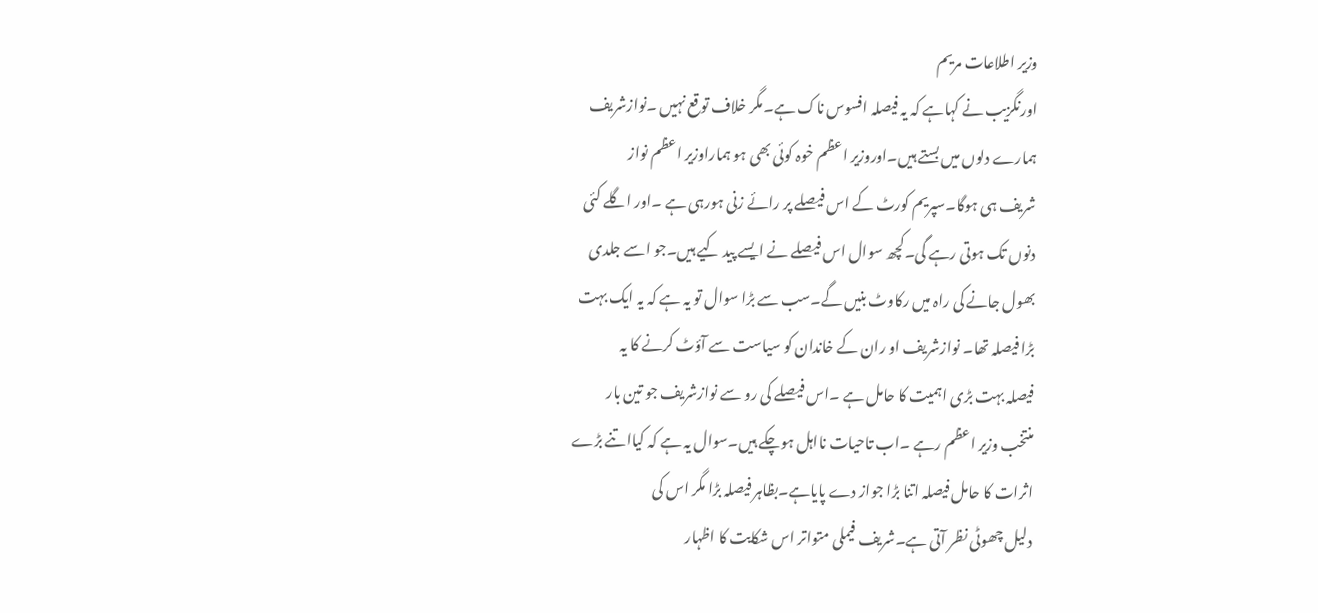وزیر اطلاعات مریم
اورنگزیب نے کہاہے کہ یہ فیصلہ افسوس ناک ہے۔مگر خلاف توقع نہیں ۔نوازشریف
ہمارے دلوں میں بستے ہیں۔اوروزیر اعظم خوہ کوئی بھی ہو ہماراوزیر اعظم نواز
شریف ہی ہوگا۔سپریم کورٹ کے اس فیصلے پر رائے زنی ہورہی ہے ۔اور اگلے کئی
دنوں تک ہوتی رہے گی۔کچھ سوال اس فیصلے نے ایسے پید کیے ہیں۔جو اسے جلدی
بھول جانے کی راہ میں رکاوٹ بنیں گے۔سب سے بڑا سوال تو یہ ہے کہ یہ ایک بہت
بڑا فیصلہ تھا۔ نوازشریف او ران کے خاندان کو سیاست سے آؤٹ کرنے کا یہ
فیصلہ بہت بڑی اہمیت کا حامل ہے ۔اس فیصلے کی رو سے نوازشریف جو تین بار
منتخب وزیر اعظم رہے ۔اب تاحیات نااہل ہوچکے ہیں۔سوال یہ ہے کہ کیااتنے بڑے
اثرات کا حامل فیصلہ اتنا بڑا جواز دے پایاہے۔بظاہر فیصلہ بڑا مگر اس کی
دلیل چھوٹی نظر آتی ہے۔شریف فیملی متواتر اس شکایت کا اظہار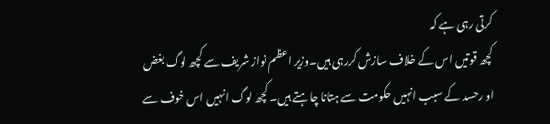کرتی رہی ہے کہ
کچھ قوتیں اس کے خلاف سازش کررہی ہیں۔وزیر اعظم نواز شریف سے کچھ لوگ بغض
او رحسد کے سبب انہیں حکومت سے ہتانا چاہتے ہیں۔ کچھ لوگ انہیں اس خوف سے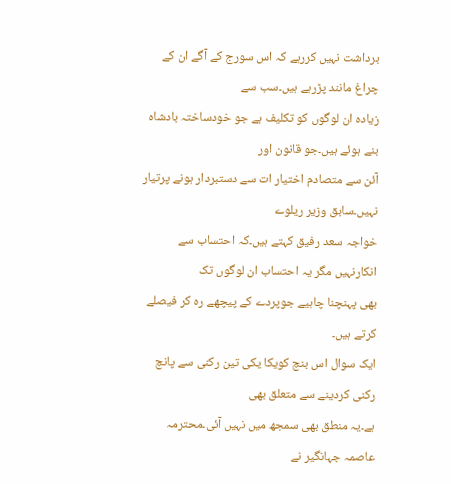برداشت نہیں کررہے کہ اس سورج کے آگے ان کے چراغ مانند پڑرہے ہیں۔سب سے
زیادہ ان لوگوں کو تکلیف ہے جو خودساختہ بادشاہ بنے ہوئے ہیں۔جو قانون اور
آئن سے متصادم اختیار ات سے دستبردار ہونے پرتیار نہیں۔سابق وزیر ریلوے
خواجہ سعد رفیق کہتے ہیں۔کہ احتساب سے انکارنہیں مگر یہ احتساب ان لوگوں تک
بھی پہنچنا چاہیے جوپردے کے پیچھے رہ کر فیصلے کرتے ہیں۔
ایک سوال اس بنچ کویکا یکی تین رکنی سے پانچ رکنی کردینے سے متعلق بھی
ہے۔یہ منطق بھی سمجھ میں نہیں آئی۔محترمہ عاصمہ جہانگیر نے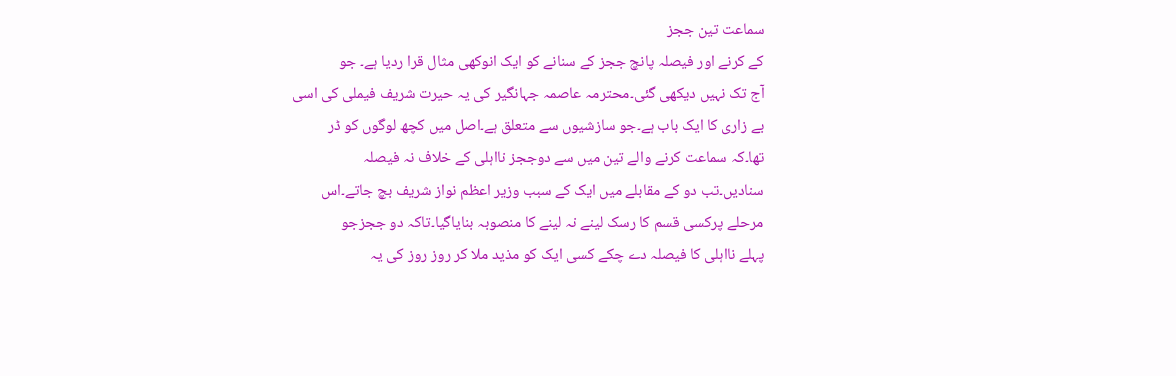سماعت تین ججز
کے کرنے اور فیصلہ پانچ ججز کے سنانے کو ایک انوکھی مثال قرا ردیا ہے۔ جو
آج تک نہیں دیکھی گئی۔محترمہ عاصمہ جہانگیر کی یہ حیرت شریف فیملی کی اسی
بے زاری کا ایک باب ہے۔جو سازشیوں سے متعلق ہے۔اصل میں کچھ لوگوں کو ڈر
تھا۔کہ سماعت کرنے والے تین میں سے دوججز نااہلی کے خلاف نہ فیصلہ
سنادیں۔تب دو کے مقابلے میں ایک کے سبب وزیر اعظم نواز شریف بچ جاتے۔اس
مرحلے پرکسی قسم کا رسک لینے نہ لینے کا منصوبہ بنایاگیا۔تاکہ دو ججزجو
پہلے نااہلی کا فیصلہ دے چکے کسی ایک کو مذید ملا کر روز روز کی یہ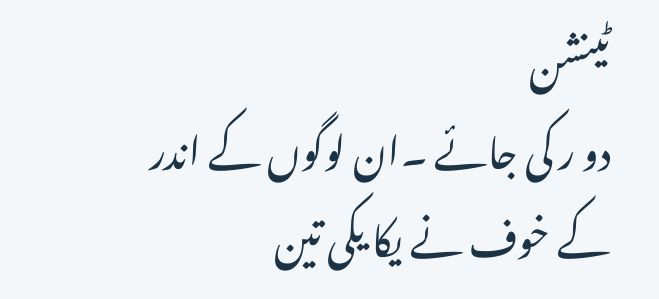ٹینشن
دو ر کی جائے ۔ان لوگوں کے اندر کے خوف نے یکا یکی تین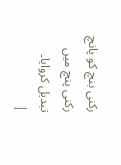رکنی بنچ کو پانچ
رکنی پنچ میں تبدیل کروایا۔
|